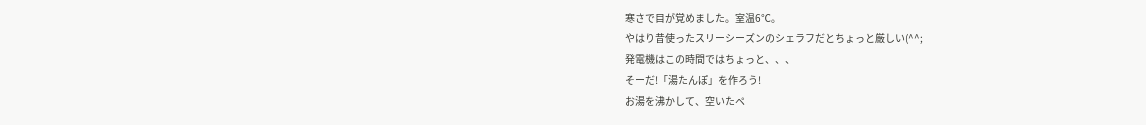寒さで目が覚めました。室温6℃。
やはり昔使ったスリーシーズンのシェラフだとちょっと厳しい(^^;
発電機はこの時間ではちょっと、、、
そーだ!「湯たんぽ」を作ろう!
お湯を沸かして、空いたペ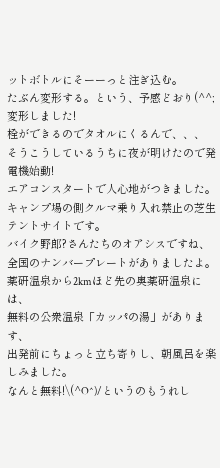ットボトルにそーーっと注ぎ込む。
たぶん変形する。という、予感どおり(^^;変形しました!
栓ができるのでタオルにくるんで、、、
そうこうしているうちに夜が明けたので発電機始動!
エアコンスタートで人心地がつきました。
キャンプ場の側クルマ乗り入れ禁止の芝生テントサイトです。
バイク野郎?さんたちのオアシスですね、
全国のナンバープレートがありましたよ。
薬研温泉から2kmほど先の奥薬研温泉には、
無料の公衆温泉「カッパの湯」があります、
出発前にちょっと立ち寄りし、朝風呂を楽しみました。
なんと無料!\(^O^)/というのもうれし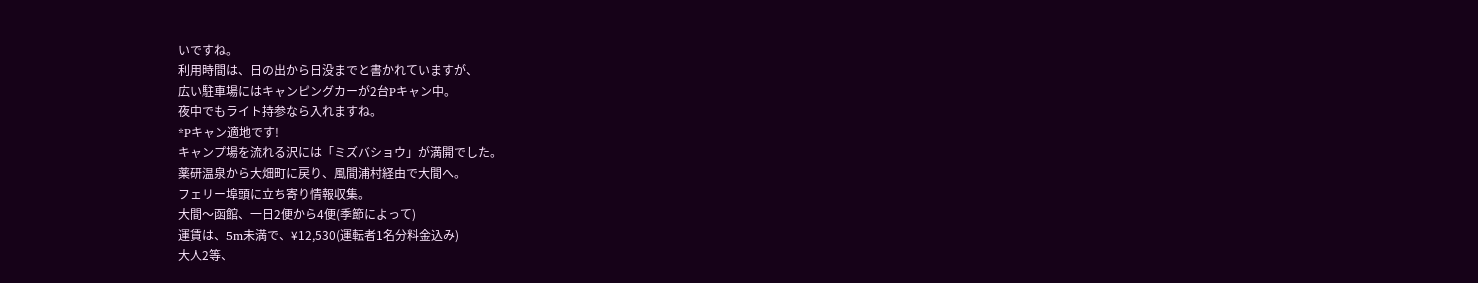いですね。
利用時間は、日の出から日没までと書かれていますが、
広い駐車場にはキャンピングカーが2台Pキャン中。
夜中でもライト持参なら入れますね。
*Pキャン適地です!
キャンプ場を流れる沢には「ミズバショウ」が満開でした。
薬研温泉から大畑町に戻り、風間浦村経由で大間へ。
フェリー埠頭に立ち寄り情報収集。
大間〜函館、一日2便から4便(季節によって)
運賃は、5m未満で、¥12,530(運転者1名分料金込み)
大人2等、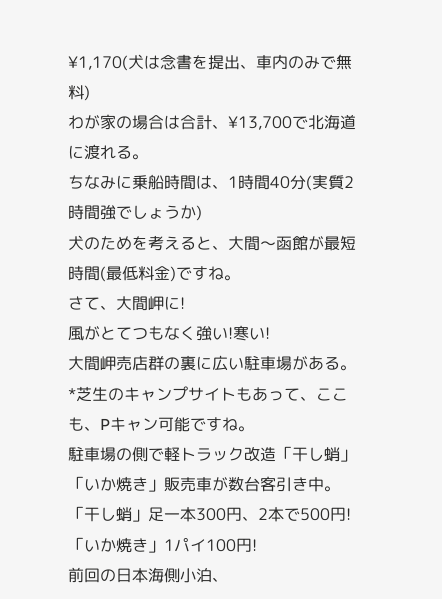¥1,170(犬は念書を提出、車内のみで無料)
わが家の場合は合計、¥13,700で北海道に渡れる。
ちなみに乗船時間は、1時間40分(実質2時間強でしょうか)
犬のためを考えると、大間〜函館が最短時間(最低料金)ですね。
さて、大間岬に!
風がとてつもなく強い!寒い!
大間岬売店群の裏に広い駐車場がある。
*芝生のキャンプサイトもあって、ここも、Pキャン可能ですね。
駐車場の側で軽トラック改造「干し蛸」「いか焼き」販売車が数台客引き中。
「干し蛸」足一本300円、2本で500円!「いか焼き」1パイ100円!
前回の日本海側小泊、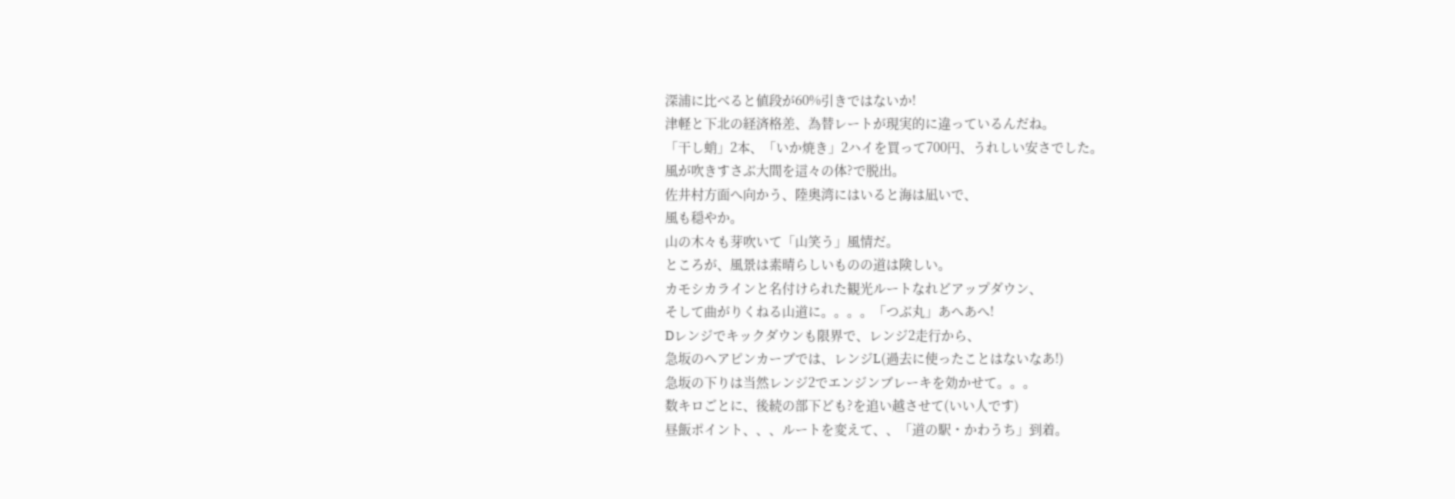深浦に比べると値段が60%引きではないか!
津軽と下北の経済格差、為替レートが現実的に違っているんだね。
「干し蛸」2本、「いか焼き」2ハイを買って700円、うれしい安さでした。
風が吹きすさぶ大間を這々の体?で脱出。
佐井村方面へ向かう、陸奥湾にはいると海は凪いで、
風も穏やか。
山の木々も芽吹いて「山笑う」風情だ。
ところが、風景は素晴らしいものの道は険しい。
カモシカラインと名付けられた観光ルートなれどアップダウン、
そして曲がりくねる山道に。。。。「つぶ丸」あへあへ!
Dレンジでキックダウンも限界で、レンジ2走行から、
急坂のヘアピンカーブでは、レンジL(過去に使ったことはないなあ!)
急坂の下りは当然レンジ2でエンジンブレーキを効かせて。。。
数キロごとに、後続の部下ども?を追い越させて(いい人です)
昼飯ポイント、、、ルートを変えて、、「道の駅・かわうち」到着。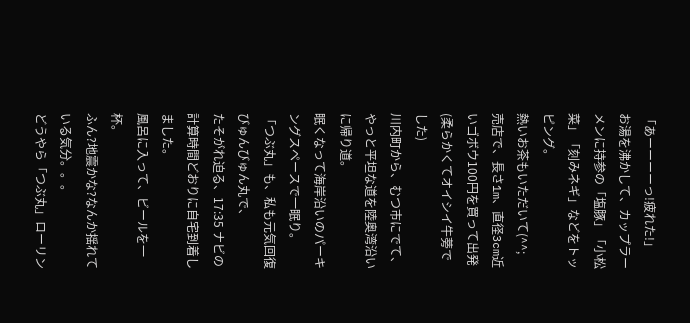「あーーーーっ!疲れた!」
お湯を沸かして、カップラーメンに持参の「塩豚」「小松菜」「刻みネギ」などをトッピング。
熱いお茶もいただいて(^^;
売店で、長さ1m、直径3cm近いゴボウ100円を買って出発(柔らかくてオイシイ牛蒡でした)
川内町から、むつ市にでて、やっと平坦な道を陸奥湾沿いに帰り道。
眠くなって海岸沿いのパーキングスペースで一眠り。
「つぶ丸」も、私も元気回復びゅんびゅん丸で、
たそがれ迫る、17:35 ナビの計算時間どおりに自宅到着しました。
風呂に入って、ビールを一杯。
ふん?地震かな?なんか揺れている気分。。。
どうやら「つぶ丸」ローリン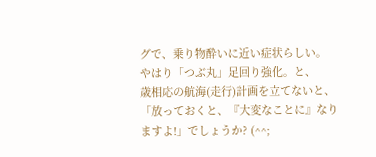グで、乗り物酔いに近い症状らしい。
やはり「つぶ丸」足回り強化。と、
歳相応の航海(走行)計画を立てないと、
「放っておくと、『大変なことに』なりますよ!」でしょうか? (^^;